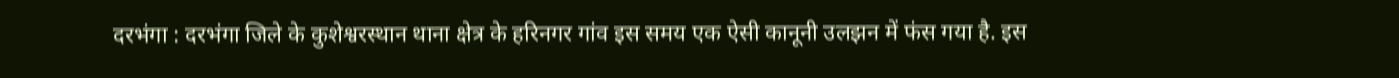दरभंगा : दरभंगा जिले के कुशेश्वरस्थान थाना क्षेत्र के हरिनगर गांव इस समय एक ऐसी कानूनी उलझन में फंस गया है. इस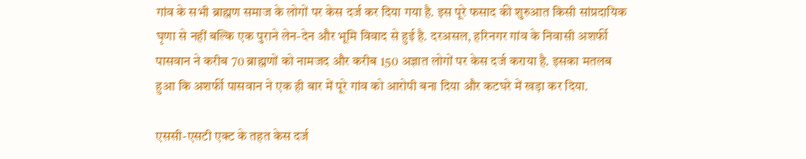गांव के सभी ब्राह्मण समाज के लोगों पर केस दर्ज कर दिया गया है. इस पूरे फसाद की शुरुआत किसी सांप्रदायिक घृणा से नहीं बल्कि एक पुराने लेन-देन और भूमि विवाद से हुई है. दरअसल, हरिनगर गांव के निवासी अशर्फी पासवान ने करीब 70 ब्राह्मणों को नामजद और करीब 150 अज्ञात लोगों पर केस दर्ज कराया है. इसका मतलब हुआ कि अशर्फी पासवान ने एक ही बार में पूरे गांव को आरोपी बना दिया और कटघरे में खड़ा कर दिया.

एससी-एसटी एक्ट के तहत केस दर्ज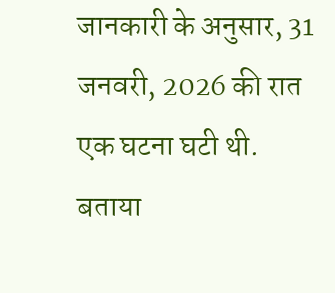जानकारी के अनुसार, 31 जनवरी, 2026 की रात एक घटना घटी थी. बताया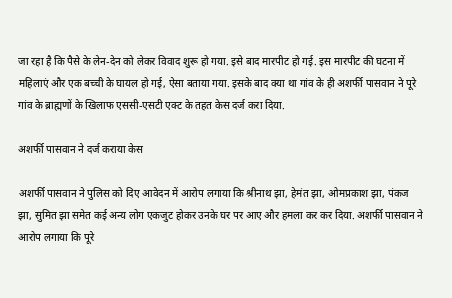जा रहा है कि पैसे के लेन-देन को लेकर विवाद शुरू हो गया. इसे बाद मारपीट हो गई. इस मारपीट की घटना में महिलाएं और एक बच्ची के घायल हो गई, ऐसा बताया गया. इसके बाद क्या था गांव के ही अशर्फी पासवान ने पूरे गांव के ब्राह्मणों के खिलाफ एससी-एसटी एक्ट के तहत केस दर्ज करा दिया.

अशर्फी पासवान ने दर्ज कराया केस

अशर्फी पासवान ने पुलिस को दिए आवेदन में आरोप लगाया कि श्रीनाथ झा, हेमंत झा, ओमप्रकाश झा, पंकज झा, सुमित झा समेत कई अन्य लोग एकजुट होकर उनके घर पर आए और हमला कर कर दिया. अशर्फी पासवान ने आरोप लगाया कि पूरे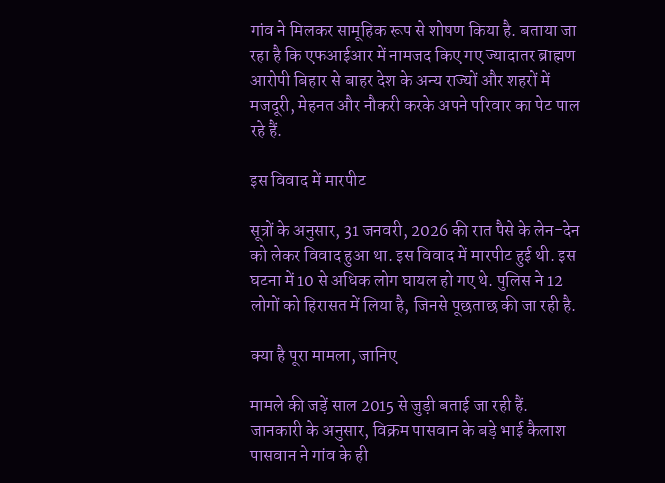गांव ने मिलकर सामूहिक रूप से शोषण किया है. बताया जा रहा है कि एफआईआर में नामजद किए गए ज्यादातर ब्राह्मण आरोपी बिहार से बाहर देश के अन्य राज्यों और शहरों में मजदूरी, मेहनत और नौकरी करके अपने परिवार का पेट पाल रहे हैं.

इस विवाद में मारपीट

सूत्रों के अनुसार, 31 जनवरी, 2026 की रात पैसे के लेन-देन को लेकर विवाद हुआ था. इस विवाद में मारपीट हुई थी. इस घटना में 10 से अधिक लोग घायल हो गए थे. पुलिस ने 12 लोगों को हिरासत में लिया है, जिनसे पूछताछ की जा रही है.

क्या है पूरा मामला, जानिए

मामले की जड़ें साल 2015 से जुड़ी बताई जा रही हैं. जानकारी के अनुसार, विक्रम पासवान के बड़े भाई कैलाश पासवान ने गांव के ही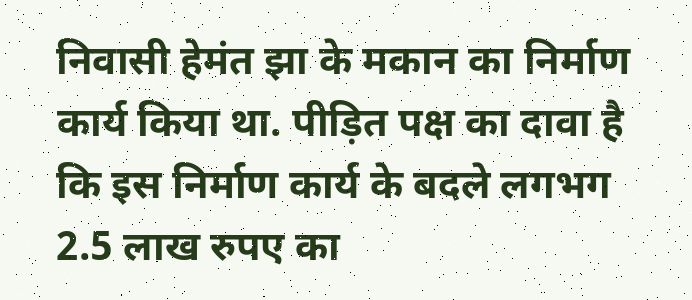निवासी हेमंत झा के मकान का निर्माण कार्य किया था. पीड़ित पक्ष का दावा है कि इस निर्माण कार्य के बदले लगभग 2.5 लाख रुपए का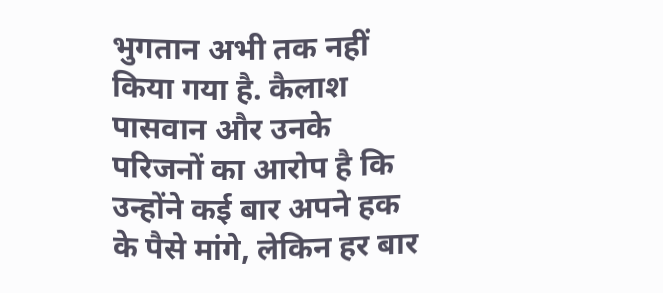भुगतान अभी तक नहीं किया गया है. कैलाश पासवान और उनके परिजनों का आरोप है कि उन्होंने कई बार अपने हक के पैसे मांगे, लेकिन हर बार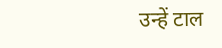उन्हें टाल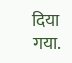दिया गया.